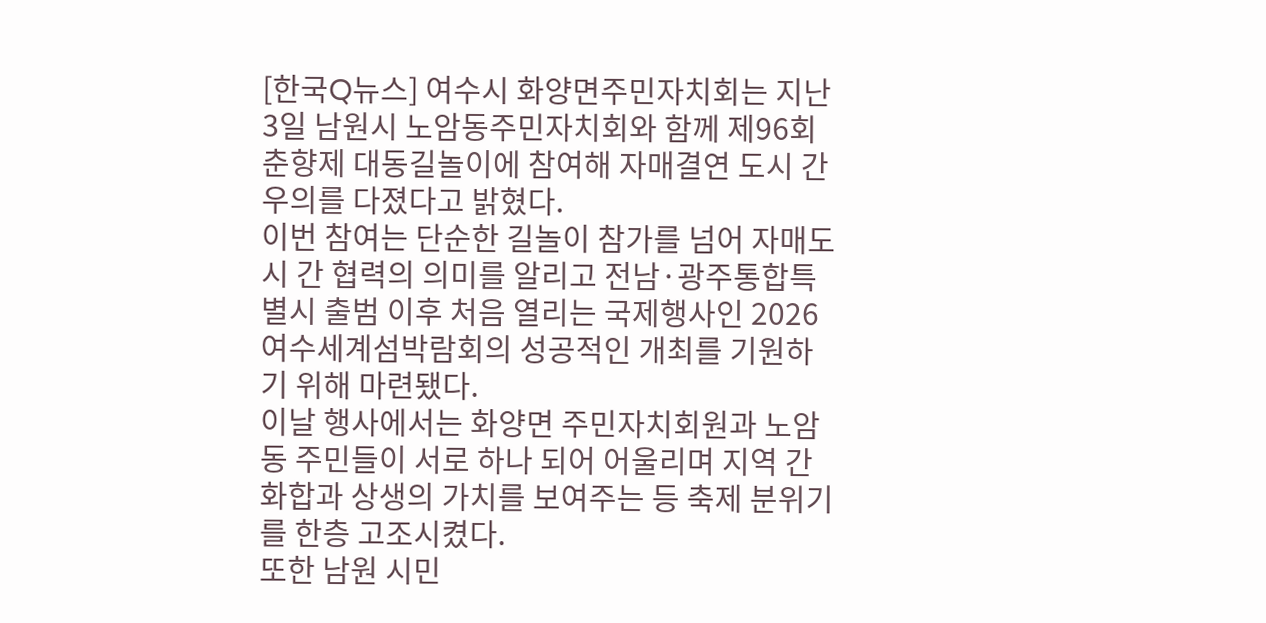[한국Q뉴스] 여수시 화양면주민자치회는 지난 3일 남원시 노암동주민자치회와 함께 제96회 춘향제 대동길놀이에 참여해 자매결연 도시 간 우의를 다졌다고 밝혔다.
이번 참여는 단순한 길놀이 참가를 넘어 자매도시 간 협력의 의미를 알리고 전남·광주통합특별시 출범 이후 처음 열리는 국제행사인 2026여수세계섬박람회의 성공적인 개최를 기원하기 위해 마련됐다.
이날 행사에서는 화양면 주민자치회원과 노암동 주민들이 서로 하나 되어 어울리며 지역 간 화합과 상생의 가치를 보여주는 등 축제 분위기를 한층 고조시켰다.
또한 남원 시민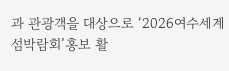과 관광객을 대상으로 ‘2026여수세계섬박람회’홍보 활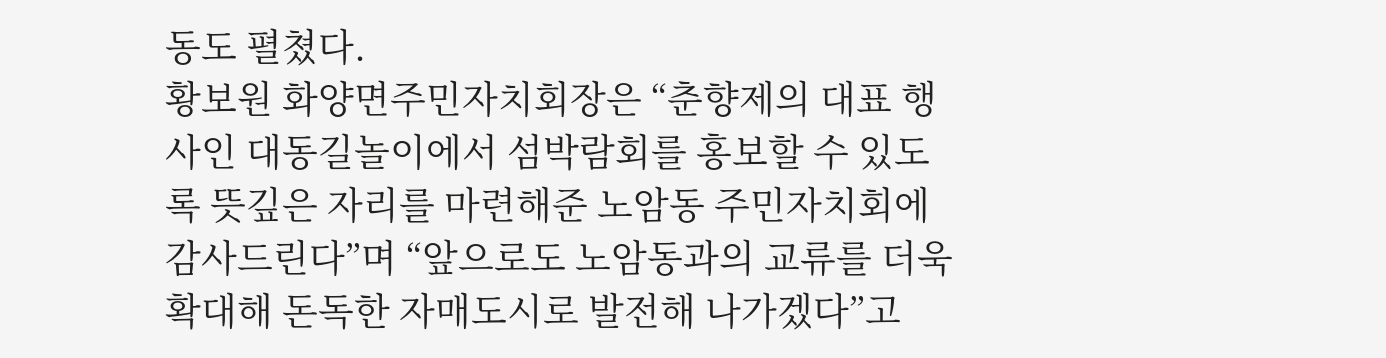동도 펼쳤다.
황보원 화양면주민자치회장은 “춘향제의 대표 행사인 대동길놀이에서 섬박람회를 홍보할 수 있도록 뜻깊은 자리를 마련해준 노암동 주민자치회에 감사드린다”며 “앞으로도 노암동과의 교류를 더욱 확대해 돈독한 자매도시로 발전해 나가겠다”고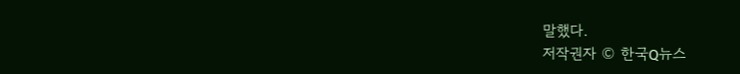말했다.
저작권자 © 한국Q뉴스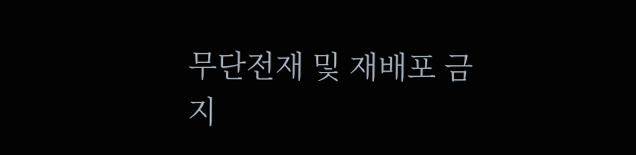무단전재 및 재배포 금지